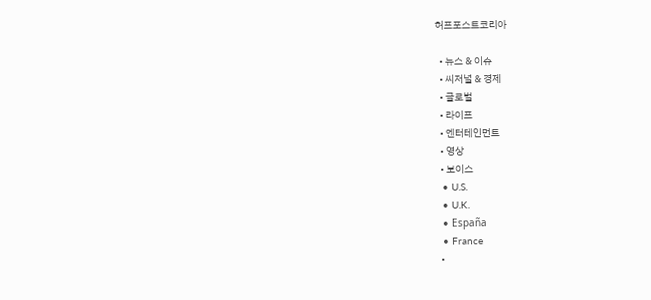허프포스트코리아

  • 뉴스 & 이슈
  • 씨저널 & 경제
  • 글로벌
  • 라이프
  • 엔터테인먼트
  • 영상
  • 보이스
  • U.S.
  • U.K.
  • España
  • France
  •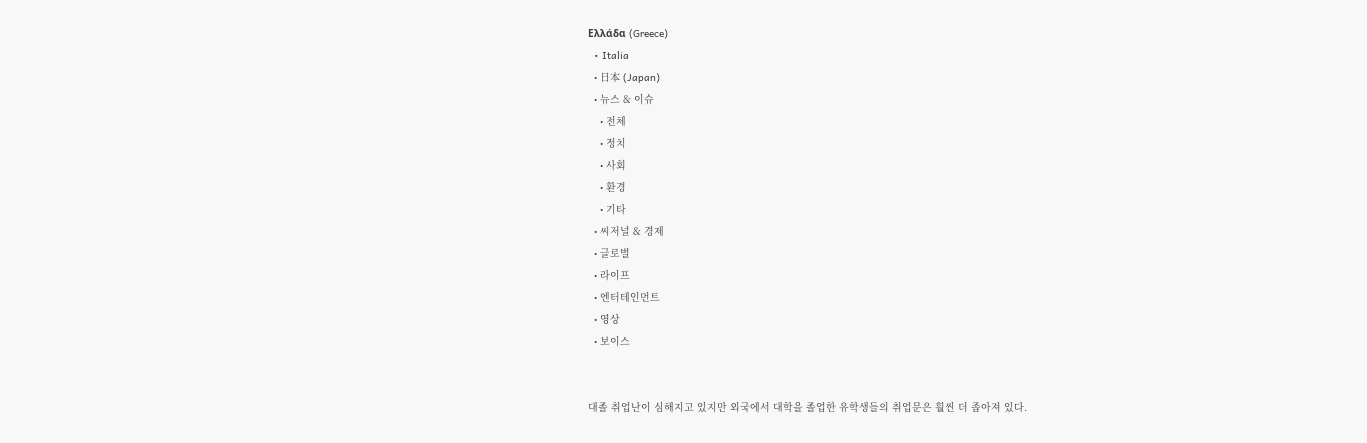Ελλάδα (Greece)
  • Italia
  • 日本 (Japan)
  • 뉴스 & 이슈
    • 전체
    • 정치
    • 사회
    • 환경
    • 기타
  • 씨저널 & 경제
  • 글로벌
  • 라이프
  • 엔터테인먼트
  • 영상
  • 보이스


대졸 취업난이 심해지고 있지만 외국에서 대학을 졸업한 유학생들의 취업문은 훨씬 더 좁아져 있다.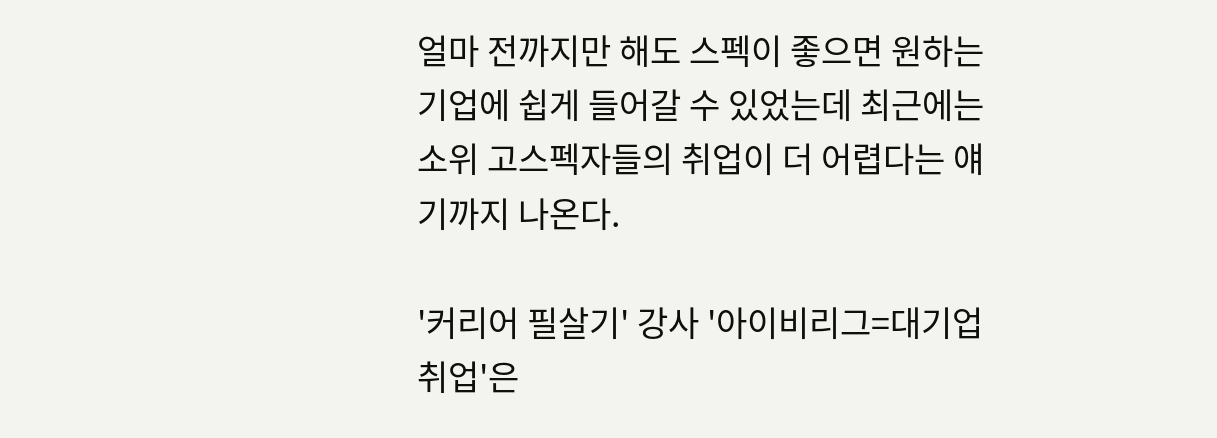얼마 전까지만 해도 스펙이 좋으면 원하는 기업에 쉽게 들어갈 수 있었는데 최근에는 소위 고스펙자들의 취업이 더 어렵다는 얘기까지 나온다.

'커리어 필살기' 강사 '아이비리그=대기업 취업'은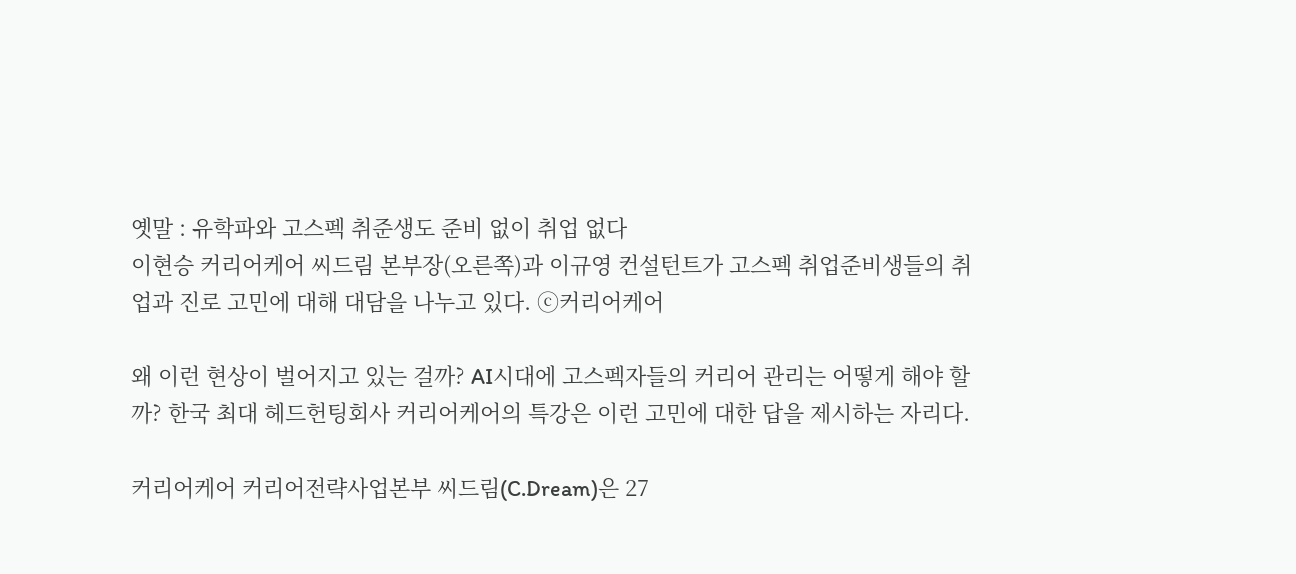옛말 : 유학파와 고스펙 취준생도 준비 없이 취업 없다
이현승 커리어케어 씨드림 본부장(오른쪽)과 이규영 컨설턴트가 고스펙 취업준비생들의 취업과 진로 고민에 대해 대담을 나누고 있다. ⓒ커리어케어

왜 이런 현상이 벌어지고 있는 걸까? AI시대에 고스펙자들의 커리어 관리는 어떻게 해야 할까? 한국 최대 헤드헌팅회사 커리어케어의 특강은 이런 고민에 대한 답을 제시하는 자리다.

커리어케어 커리어전략사업본부 씨드림(C.Dream)은 27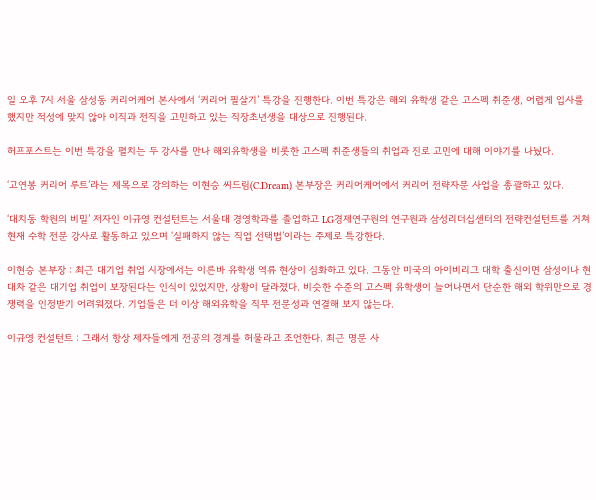일 오후 7시 서울 삼성동 커리어케어 본사에서 ‘커리어 필살기’ 특강을 진행한다. 이번 특강은 해외 유학생 같은 고스펙 취준생, 어렵게 입사를 했지만 적성에 맞지 않아 이직과 전직을 고민하고 있는 직장초년생을 대상으로 진행된다.

허프포스트는 이번 특강을 펼치는 두 강사를 만나 해외유학생을 비롯한 고스펙 취준생들의 취업과 진로 고민에 대해 이야기를 나눴다.

‘고연봉 커리어 루트’라는 제목으로 강의하는 이현승 씨드림(C.Dream) 본부장은 커리어케어에서 커리어 전략자문 사업을 총괄하고 있다.

‘대치동 학원의 비밀’ 저자인 이규영 컨설턴트는 서울대 경영학과를 졸업하고 LG경제연구원의 연구원과 삼성리더십센터의 전략컨설턴트를 거쳐 현재 수학 전문 강사로 활동하고 있으며 ‘실패하지 않는 직업 선택법’이라는 주제로 특강한다.

이현승 본부장 : 최근 대기업 취업 시장에서는 이른바 유학생 역류 현상이 심화하고 있다. 그동안 미국의 아이비리그 대학 출신이면 삼성이나 현대차 같은 대기업 취업이 보장된다는 인식이 있었지만, 상황이 달라졌다. 비슷한 수준의 고스펙 유학생이 늘어나면서 단순한 해외 학위만으로 경쟁력을 인정받기 어려워졌다. 기업들은 더 이상 해외유학을 직무 전문성과 연결해 보지 않는다.

이규영 컨설턴트 : 그래서 항상 제자들에게 전공의 경계를 허물라고 조언한다. 최근 명문 사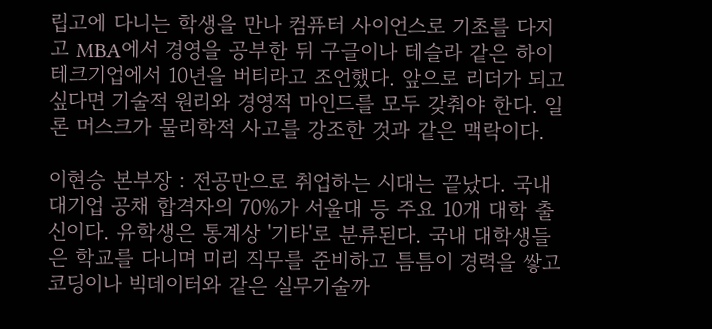립고에 다니는 학생을 만나 컴퓨터 사이언스로 기초를 다지고 MBA에서 경영을 공부한 뒤 구글이나 테슬라 같은 하이테크기업에서 10년을 버티라고 조언했다. 앞으로 리더가 되고 싶다면 기술적 원리와 경영적 마인드를 모두 갖춰야 한다. 일론 머스크가 물리학적 사고를 강조한 것과 같은 맥락이다.

이현승 본부장 : 전공만으로 취업하는 시대는 끝났다. 국내 대기업 공채 합격자의 70%가 서울대 등 주요 10개 대학 출신이다. 유학생은 통계상 '기타'로 분류된다. 국내 대학생들은 학교를 다니며 미리 직무를 준비하고 틈틈이 경력을 쌓고 코딩이나 빅데이터와 같은 실무기술까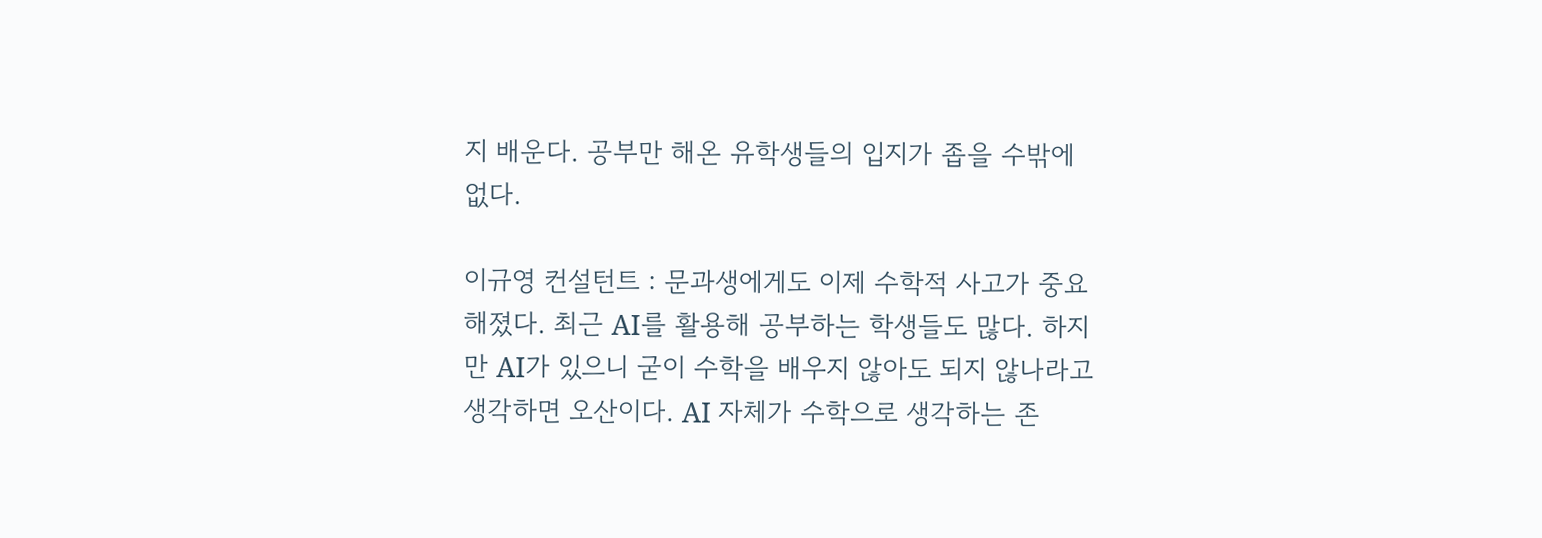지 배운다. 공부만 해온 유학생들의 입지가 좁을 수밖에 없다.

이규영 컨설턴트 : 문과생에게도 이제 수학적 사고가 중요해졌다. 최근 AI를 활용해 공부하는 학생들도 많다. 하지만 AI가 있으니 굳이 수학을 배우지 않아도 되지 않나라고 생각하면 오산이다. AI 자체가 수학으로 생각하는 존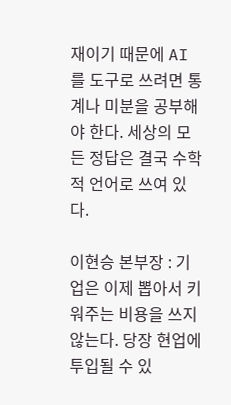재이기 때문에 AI를 도구로 쓰려면 통계나 미분을 공부해야 한다. 세상의 모든 정답은 결국 수학적 언어로 쓰여 있다.

이현승 본부장 : 기업은 이제 뽑아서 키워주는 비용을 쓰지 않는다. 당장 현업에 투입될 수 있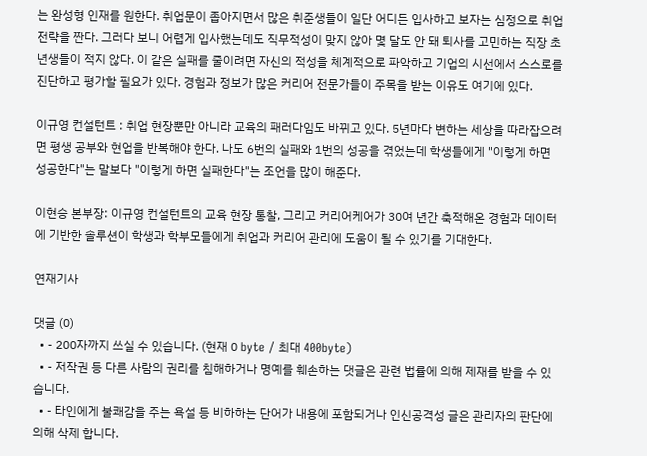는 완성형 인재를 원한다. 취업문이 좁아지면서 많은 취준생들이 일단 어디든 입사하고 보자는 심정으로 취업전략을 짠다. 그러다 보니 어렵게 입사했는데도 직무적성이 맞지 않아 몇 달도 안 돼 퇴사를 고민하는 직장 초년생들이 적지 않다. 이 같은 실패를 줄이려면 자신의 적성을 체계적으로 파악하고 기업의 시선에서 스스로를 진단하고 평가할 필요가 있다. 경험과 정보가 많은 커리어 전문가들이 주목을 받는 이유도 여기에 있다.

이규영 컨설턴트 : 취업 현장뿐만 아니라 교육의 패러다임도 바뀌고 있다. 5년마다 변하는 세상을 따라잡으려면 평생 공부와 현업을 반복해야 한다. 나도 6번의 실패와 1번의 성공을 겪었는데 학생들에게 "이렇게 하면 성공한다"는 말보다 "이렇게 하면 실패한다"는 조언을 많이 해준다.

이현승 본부장: 이규영 컨설턴트의 교육 현장 통찰, 그리고 커리어케어가 30여 년간 축적해온 경험과 데이터에 기반한 솔루션이 학생과 학부모들에게 취업과 커리어 관리에 도움이 될 수 있기를 기대한다.

연재기사

댓글 (0)
  • - 200자까지 쓰실 수 있습니다. (현재 0 byte / 최대 400byte)
  • - 저작권 등 다른 사람의 권리를 침해하거나 명예를 훼손하는 댓글은 관련 법률에 의해 제재를 받을 수 있습니다.
  • - 타인에게 불쾌감을 주는 욕설 등 비하하는 단어가 내용에 포함되거나 인신공격성 글은 관리자의 판단에 의해 삭제 합니다.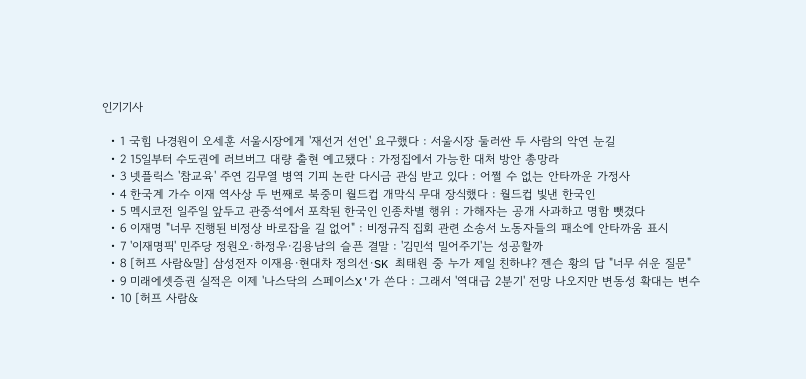인기기사

  • 1 국힘 나경원이 오세훈 서울시장에게 '재선거 선언' 요구했다 : 서울시장 둘러싼 두 사람의 악연 눈길
  • 2 15일부터 수도권에 러브버그 대량 출현 예고됐다 : 가정집에서 가능한 대처 방안 총망라
  • 3 넷플릭스 '참교육' 주연 김무열 병역 기피 논란 다시금 관심 받고 있다 : 어쩔 수 없는 안타까운 가정사
  • 4 한국계 가수 이재 역사상 두 번째로 북중미 월드컵 개막식 무대 장식했다 : 월드컵 빛낸 한국인
  • 5 멕시코전 일주일 앞두고 관중석에서 포착된 한국인 인종차별 행위 : 가해자는 공개 사과하고 명함 뺏겼다
  • 6 이재명 "너무 진행된 비정상 바로잡을 길 없어" : 비정규직 집회 관련 소송서 노동자들의 패소에 안타까움 표시
  • 7 '이재명픽' 민주당 정원오·하정우·김용남의 슬픈 결말 : '김민석 밀어주기'는 성공할까
  • 8 [허프 사람&말] 삼성전자 이재용·현대차 정의선·SK 최태원 중 누가 제일 친하냐? 젠슨 황의 답 "너무 쉬운 질문"
  • 9 미래에셋증권 실적은 이제 '나스닥의 스페이스X'가 쓴다 : 그래서 '역대급 2분기' 전망 나오지만 변동성 확대는 변수
  • 10 [허프 사람&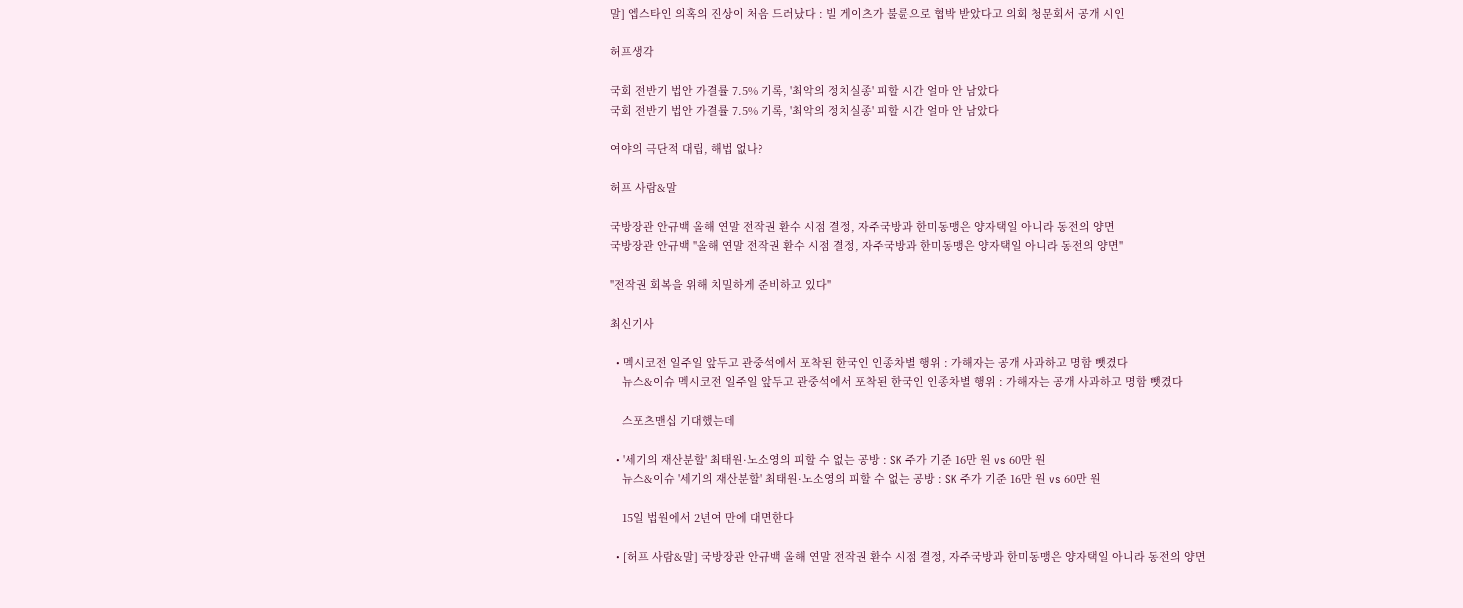말] 엡스타인 의혹의 진상이 처음 드러났다 : 빌 게이츠가 불륜으로 협박 받았다고 의회 청문회서 공개 시인

허프생각

국회 전반기 법안 가결률 7.5% 기록, '최악의 정치실종' 피할 시간 얼마 안 남았다
국회 전반기 법안 가결률 7.5% 기록, '최악의 정치실종' 피할 시간 얼마 안 남았다

여야의 극단적 대립, 해법 없나?

허프 사람&말

국방장관 안규백 올해 연말 전작권 환수 시점 결정, 자주국방과 한미동맹은 양자택일 아니라 동전의 양면
국방장관 안규백 "올해 연말 전작권 환수 시점 결정, 자주국방과 한미동맹은 양자택일 아니라 동전의 양면"

"전작권 회복을 위해 치밀하게 준비하고 있다"

최신기사

  • 멕시코전 일주일 앞두고 관중석에서 포착된 한국인 인종차별 행위 : 가해자는 공개 사과하고 명함 뺏겼다
    뉴스&이슈 멕시코전 일주일 앞두고 관중석에서 포착된 한국인 인종차별 행위 : 가해자는 공개 사과하고 명함 뺏겼다

    스포츠맨십 기대했는데

  • '세기의 재산분할' 최태원·노소영의 피할 수 없는 공방 : SK 주가 기준 16만 원 vs 60만 원
    뉴스&이슈 '세기의 재산분할' 최태원·노소영의 피할 수 없는 공방 : SK 주가 기준 16만 원 vs 60만 원

    15일 법원에서 2년여 만에 대면한다

  • [허프 사람&말] 국방장관 안규백 올해 연말 전작권 환수 시점 결정, 자주국방과 한미동맹은 양자택일 아니라 동전의 양면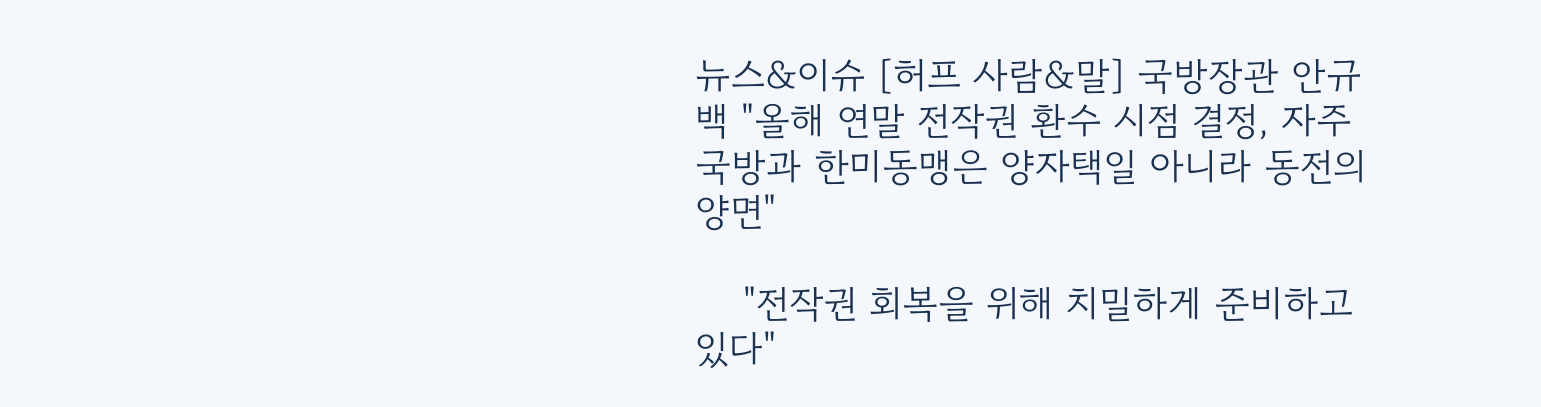뉴스&이슈 [허프 사람&말] 국방장관 안규백 "올해 연말 전작권 환수 시점 결정, 자주국방과 한미동맹은 양자택일 아니라 동전의 양면"

    "전작권 회복을 위해 치밀하게 준비하고 있다"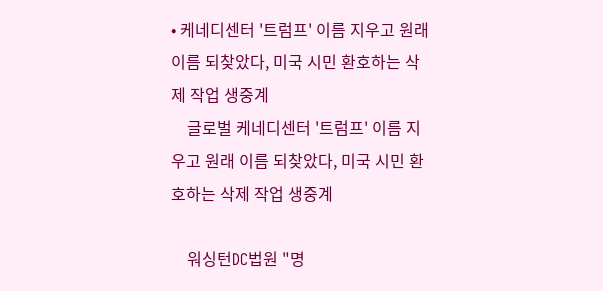• 케네디센터 '트럼프' 이름 지우고 원래 이름 되찾았다, 미국 시민 환호하는 삭제 작업 생중계
    글로벌 케네디센터 '트럼프' 이름 지우고 원래 이름 되찾았다, 미국 시민 환호하는 삭제 작업 생중계

    워싱턴DC법원 "명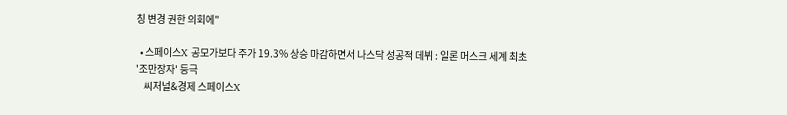칭 변경 권한 의회에"

  • 스페이스X 공모가보다 주가 19.3% 상승 마감하면서 나스닥 성공적 데뷔 : 일론 머스크 세계 최초 '조만장자' 등극
    씨저널&경제 스페이스X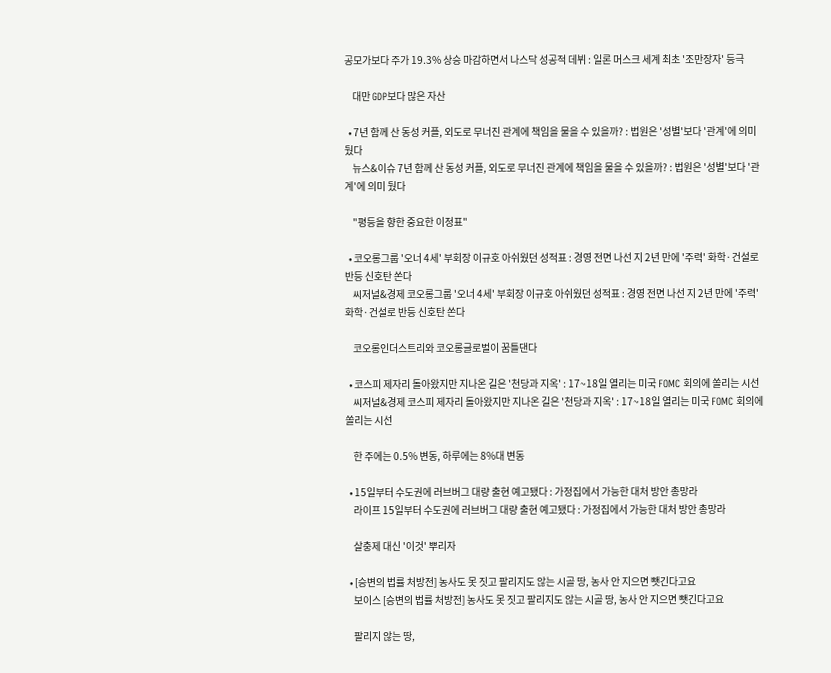공모가보다 주가 19.3% 상승 마감하면서 나스닥 성공적 데뷔 : 일론 머스크 세계 최초 '조만장자' 등극

    대만 GDP보다 많은 자산

  • 7년 함께 산 동성 커플, 외도로 무너진 관계에 책임을 물을 수 있을까? : 법원은 '성별'보다 '관계'에 의미 뒀다
    뉴스&이슈 7년 함께 산 동성 커플, 외도로 무너진 관계에 책임을 물을 수 있을까? : 법원은 '성별'보다 '관계'에 의미 뒀다

    "평등을 향한 중요한 이정표"

  • 코오롱그룹 '오너 4세' 부회장 이규호 아쉬웠던 성적표 : 경영 전면 나선 지 2년 만에 '주력' 화학·건설로 반등 신호탄 쏜다
    씨저널&경제 코오롱그룹 '오너 4세' 부회장 이규호 아쉬웠던 성적표 : 경영 전면 나선 지 2년 만에 '주력' 화학·건설로 반등 신호탄 쏜다

    코오롱인더스트리와 코오롱글로벌이 꿈틀댄다

  • 코스피 제자리 돌아왔지만 지나온 길은 '천당과 지옥' : 17~18일 열리는 미국 FOMC 회의에 쏠리는 시선
    씨저널&경제 코스피 제자리 돌아왔지만 지나온 길은 '천당과 지옥' : 17~18일 열리는 미국 FOMC 회의에 쏠리는 시선

    한 주에는 0.5% 변동, 하루에는 8%대 변동

  • 15일부터 수도권에 러브버그 대량 출현 예고됐다 : 가정집에서 가능한 대처 방안 총망라
    라이프 15일부터 수도권에 러브버그 대량 출현 예고됐다 : 가정집에서 가능한 대처 방안 총망라

    살충제 대신 '이것' 뿌리자

  • [승변의 법률 처방전] 농사도 못 짓고 팔리지도 않는 시골 땅, 농사 안 지으면 뺏긴다고요
    보이스 [승변의 법률 처방전] 농사도 못 짓고 팔리지도 않는 시골 땅, 농사 안 지으면 뺏긴다고요

    팔리지 않는 땅,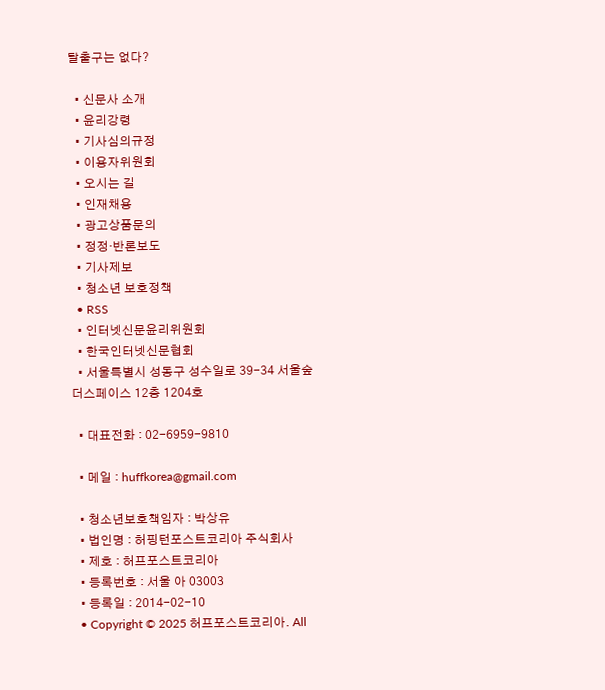탈출구는 없다?

  • 신문사 소개
  • 윤리강령
  • 기사심의규정
  • 이용자위원회
  • 오시는 길
  • 인재채용
  • 광고상품문의
  • 정정·반론보도
  • 기사제보
  • 청소년 보호정책
  • RSS
  • 인터넷신문윤리위원회
  • 한국인터넷신문협회
  • 서울특별시 성동구 성수일로 39-34 서울숲더스페이스 12층 1204호

  • 대표전화 : 02-6959-9810

  • 메일 : huffkorea@gmail.com

  • 청소년보호책임자 : 박상유
  • 법인명 : 허핑턴포스트코리아 주식회사
  • 제호 : 허프포스트코리아
  • 등록번호 : 서울 아 03003
  • 등록일 : 2014-02-10
  • Copyright © 2025 허프포스트코리아. All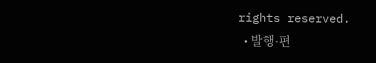rights reserved.
  • 발행·편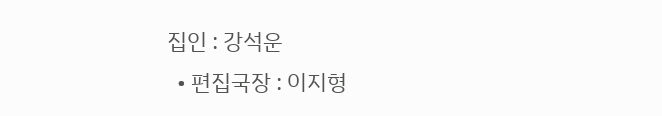집인 : 강석운
  • 편집국장 : 이지형